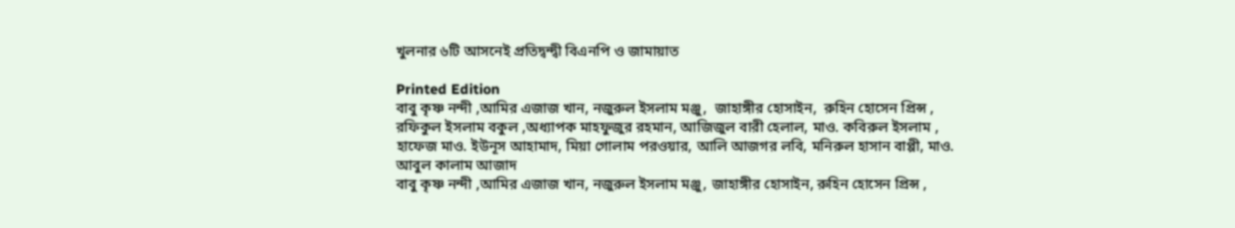খুলনার ৬টি আসনেই প্রতিদ্বন্দ্বী বিএনপি ও জামায়াত

Printed Edition
বাবু কৃষ্ণ নন্দী ,আমির এজাজ খান, নজুরুল ইসলাম মঞ্জু,  জাহাঙ্গীর হোসাইন,  রুহিন হোসেন প্রিন্স , রফিকুল ইসলাম বকুল ,অধ্যাপক মাহফুজুর রহমান, আজিজুল বারী হেলাল, মাও. কবিরুল ইসলাম , হাফেজ মাও. ইউনূস আহামাদ, মিয়া গোলাম পরওয়ার, আলি আজগর লবি, মনিরুল হাসান বাপ্পী, মাও. আবুল কালাম আজাদ
বাবু কৃষ্ণ নন্দী ,আমির এজাজ খান, নজুরুল ইসলাম মঞ্জু, জাহাঙ্গীর হোসাইন, রুহিন হোসেন প্রিন্স ,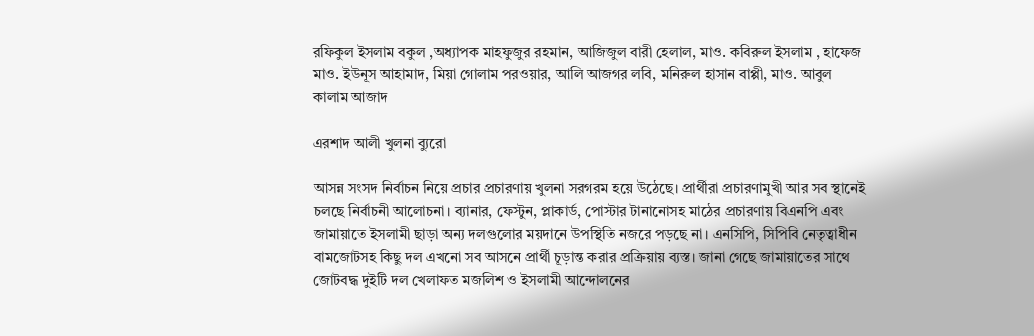রফিকুল ইসলাম বকুল ,অধ্যাপক মাহফুজুর রহমান, আজিজুল বারী হেলাল, মাও. কবিরুল ইসলাম , হাফেজ মাও. ইউনূস আহামাদ, মিয়া গোলাম পরওয়ার, আলি আজগর লবি, মনিরুল হাসান বাপ্পী, মাও. আবুল কালাম আজাদ

এরশাদ আলী খুলনা ব্যুরো

আসন্ন সংসদ নির্বাচন নিয়ে প্রচার প্রচারণায় খুলনা সরগরম হয়ে উঠেছে। প্রার্থীরা প্রচারণামুখী আর সব স্থানেই চলছে নির্বাচনী আলোচনা। ব্যানার, ফেস্টুন, প্লাকার্ড, পোস্টার টানানোসহ মাঠের প্রচারণায় বিএনপি এবং জামায়াতে ইসলামী ছাড়া অন্য দলগুলোর ময়দানে উপস্থিতি নজরে পড়ছে না। এনসিপি, সিপিবি নেতৃত্বাধীন বামজোটসহ কিছু দল এখনো সব আসনে প্রার্থী চূড়ান্ত করার প্রক্রিয়ায় ব্যস্ত। জানা গেছে জামায়াতের সাথে জোটবদ্ধ দুইটি দল খেলাফত মজলিশ ও ইসলামী আন্দোলনের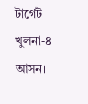টার্গেট খুলনা-৪ আসন।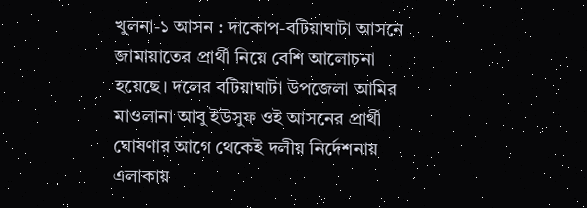খুলনা-১ আসন : দাকোপ-বটিয়াঘাটা আসনে জামায়াতের প্রার্থী নিয়ে বেশি আলোচনা হয়েছে। দলের বটিয়াঘাটা উপজেলা আমির মাওলানা আবু ইউসুফ ওই আসনের প্রার্থী ঘোষণার আগে থেকেই দলীয় নির্দেশনায় এলাকায়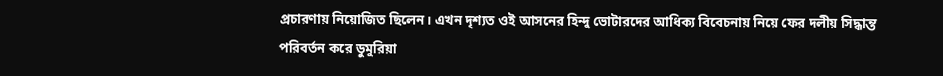প্রচারণায় নিয়োজিত ছিলেন। এখন দৃশ্যত ওই আসনের হিন্দু ভোটারদের আধিক্য বিবেচনায় নিয়ে ফের দলীয় সিদ্ধান্ত পরিবর্তন করে ডুমুরিয়া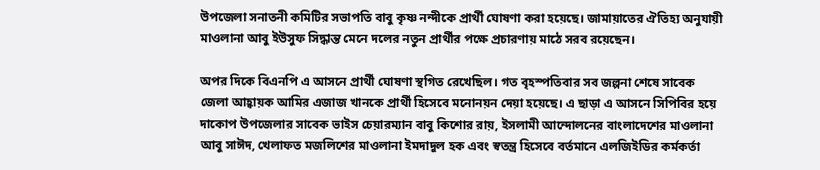উপজেলা সনাতনী কমিটির সভাপতি বাবু কৃষ্ণ নন্দীকে প্রার্থী ঘোষণা করা হয়েছে। জামায়াতের ঐতিহ্য অনুযায়ী মাওলানা আবু ইউসুফ সিদ্ধান্ত মেনে দলের নতুন প্রার্থীর পক্ষে প্রচারণায় মাঠে সরব রয়েছেন।

অপর দিকে বিএনপি এ আসনে প্রার্থী ঘোষণা স্থগিত রেখেছিল। গত বৃহস্পতিবার সব জল্পনা শেষে সাবেক জেলা আহ্বায়ক আমির এজাজ খানকে প্রার্থী হিসেবে মনোনয়ন দেয়া হয়েছে। এ ছাড়া এ আসনে সিপিবির হয়ে দাকোপ উপজেলার সাবেক ভাইস চেয়ারম্যান বাবু কিশোর রায়, ইসলামী আন্দোলনের বাংলাদেশের মাওলানা আবু সাঈদ, খেলাফত মজলিশের মাওলানা ইমদাদুল হক এবং স্বতন্ত্র হিসেবে বর্তমানে এলজিইডির কর্মকর্তা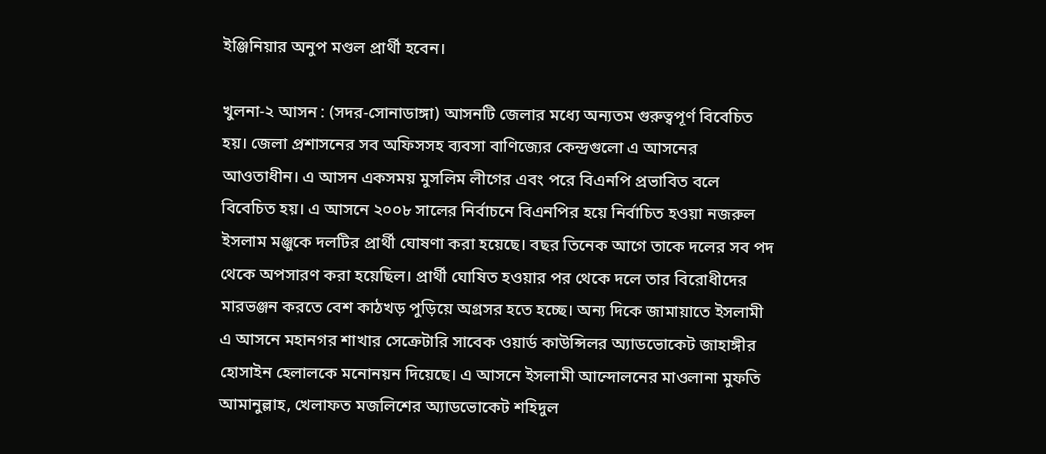ইঞ্জিনিয়ার অনুপ মণ্ডল প্রার্থী হবেন।

খুলনা-২ আসন : (সদর-সোনাডাঙ্গা) আসনটি জেলার মধ্যে অন্যতম গুরুত্বপূর্ণ বিবেচিত হয়। জেলা প্রশাসনের সব অফিসসহ ব্যবসা বাণিজ্যের কেন্দ্রগুলো এ আসনের আওতাধীন। এ আসন একসময় মুসলিম লীগের এবং পরে বিএনপি প্রভাবিত বলে বিবেচিত হয়। এ আসনে ২০০৮ সালের নির্বাচনে বিএনপির হয়ে নির্বাচিত হওয়া নজরুল ইসলাম মঞ্জুকে দলটির প্রার্থী ঘোষণা করা হয়েছে। বছর তিনেক আগে তাকে দলের সব পদ থেকে অপসারণ করা হয়েছিল। প্রার্থী ঘোষিত হওয়ার পর থেকে দলে তার বিরোধীদের মারভঞ্জন করতে বেশ কাঠখড় পুড়িয়ে অগ্রসর হতে হচ্ছে। অন্য দিকে জামায়াতে ইসলামী এ আসনে মহানগর শাখার সেক্রেটারি সাবেক ওয়ার্ড কাউন্সিলর অ্যাডভোকেট জাহাঙ্গীর হোসাইন হেলালকে মনোনয়ন দিয়েছে। এ আসনে ইসলামী আন্দোলনের মাওলানা মুফতি আমানুল্লাহ, খেলাফত মজলিশের অ্যাডভোকেট শহিদুল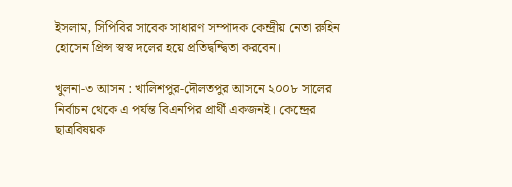ইসলাম, সিপিবির সাবেক সাধারণ সম্পাদক কেন্দ্রীয় নেতা রুহিন হোসেন প্রিন্স স্বস্ব দলের হয়ে প্রতিদ্বন্দ্বিতা করবেন।

খুলনা-৩ আসন : খালিশপুর-দৌলতপুর আসনে ২০০৮ সালের নির্বাচন থেকে এ পর্যন্ত বিএনপির প্রার্থী একজনই। কেন্দ্রের ছাত্রবিষয়ক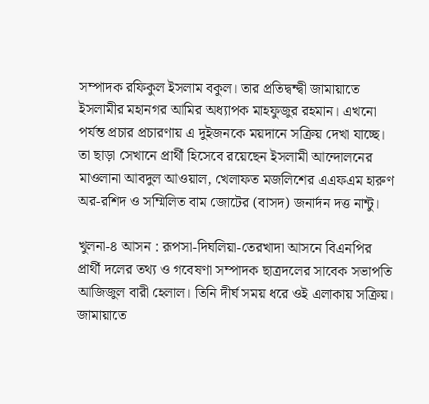সম্পাদক রফিকুল ইসলাম বকুল। তার প্রতিদ্বন্দ্বী জামায়াতে ইসলামীর মহানগর আমির অধ্যাপক মাহফুজুর রহমান। এখনো পর্যন্ত প্রচার প্রচারণায় এ দুইজনকে ময়দানে সক্রিয় দেখা যাচ্ছে। তা ছাড়া সেখানে প্রার্থী হিসেবে রয়েছেন ইসলামী আন্দোলনের মাওলানা আবদুল আওয়াল, খেলাফত মজলিশের এএফএম হারুণ অর-রশিদ ও সম্মিলিত বাম জোটের (বাসদ) জনার্দন দত্ত নান্টু।

খুলনা-৪ আসন : রূপসা-দিঘলিয়া-তেরখাদা আসনে বিএনপির প্রার্থী দলের তথ্য ও গবেষণা সম্পাদক ছাত্রদলের সাবেক সভাপতি আজিজুল বারী হেলাল। তিনি দীর্ঘ সময় ধরে ওই এলাকায় সক্রিয়। জামায়াতে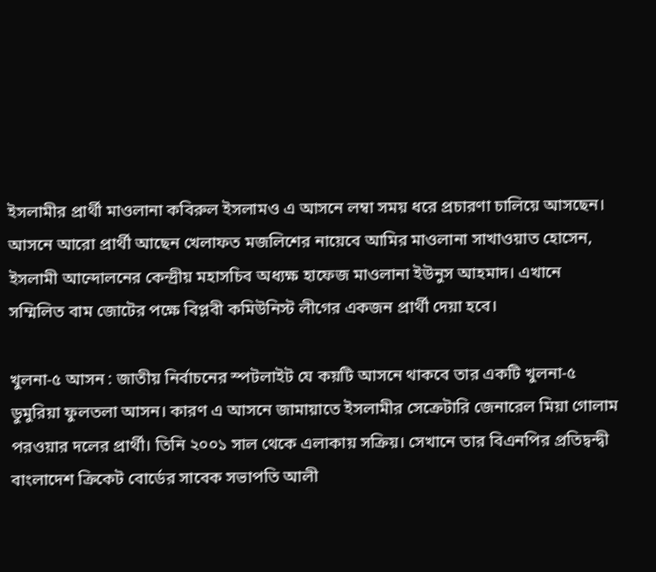ইসলামীর প্রার্থী মাওলানা কবিরুল ইসলামও এ আসনে লম্বা সময় ধরে প্রচারণা চালিয়ে আসছেন। আসনে আরো প্রার্থী আছেন খেলাফত মজলিশের নায়েবে আমির মাওলানা সাখাওয়াত হোসেন, ইসলামী আন্দোলনের কেন্দ্রীয় মহাসচিব অধ্যক্ষ হাফেজ মাওলানা ইউনুস আহমাদ। এখানে সম্মিলিত বাম জোটের পক্ষে বিপ্লবী কমিউনিস্ট লীগের একজন প্রার্থী দেয়া হবে।

খুলনা-৫ আসন : জাতীয় নির্বাচনের স্পটলাইট যে কয়টি আসনে থাকবে তার একটি খুলনা-৫ ডুমুরিয়া ফুলতলা আসন। কারণ এ আসনে জামায়াতে ইসলামীর সেক্রেটারি জেনারেল মিয়া গোলাম পরওয়ার দলের প্রার্থী। তিনি ২০০১ সাল থেকে এলাকায় সক্রিয়। সেখানে তার বিএনপির প্রতিদ্বন্দ্বী বাংলাদেশ ক্রিকেট বোর্ডের সাবেক সভাপতি আলী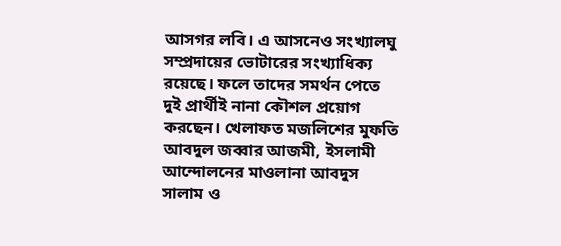আসগর লবি। এ আসনেও সংখ্যালঘু সম্প্রদায়ের ভোটারের সংখ্যাধিক্য রয়েছে। ফলে তাদের সমর্থন পেতে দুই প্রার্থীই নানা কৌশল প্রয়োগ করছেন। খেলাফত মজলিশের মুফতি আবদুল জব্বার আজমী, ইসলামী আন্দোলনের মাওলানা আবদুস সালাম ও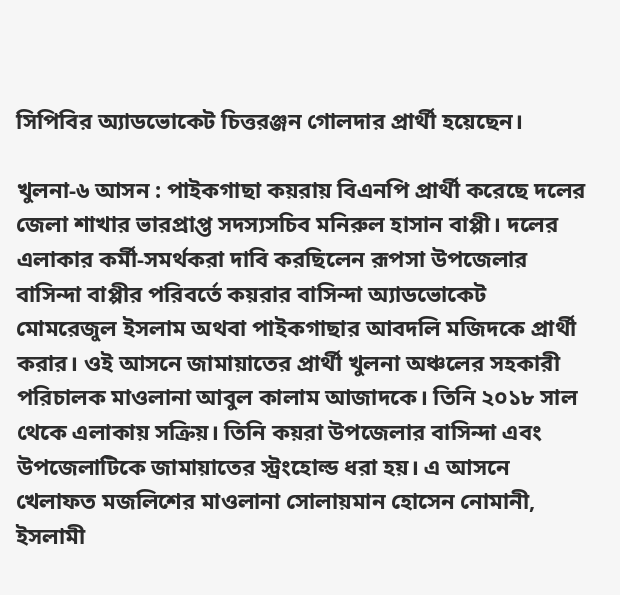সিপিবির অ্যাডভোকেট চিত্তরঞ্জন গোলদার প্রার্থী হয়েছেন।

খুলনা-৬ আসন : পাইকগাছা কয়রায় বিএনপি প্রার্থী করেছে দলের জেলা শাখার ভারপ্রাপ্ত সদস্যসচিব মনিরুল হাসান বাপ্পী। দলের এলাকার কর্মী-সমর্থকরা দাবি করছিলেন রূপসা উপজেলার বাসিন্দা বাপ্পীর পরিবর্তে কয়রার বাসিন্দা অ্যাডভোকেট মোমরেজুল ইসলাম অথবা পাইকগাছার আবদলি মজিদকে প্রার্থী করার। ওই আসনে জামায়াতের প্রার্থী খুলনা অঞ্চলের সহকারী পরিচালক মাওলানা আবুল কালাম আজাদকে। তিনি ২০১৮ সাল থেকে এলাকায় সক্রিয়। তিনি কয়রা উপজেলার বাসিন্দা এবং উপজেলাটিকে জামায়াতের স্ট্রংহোল্ড ধরা হয়। এ আসনে খেলাফত মজলিশের মাওলানা সোলায়মান হোসেন নোমানী, ইসলামী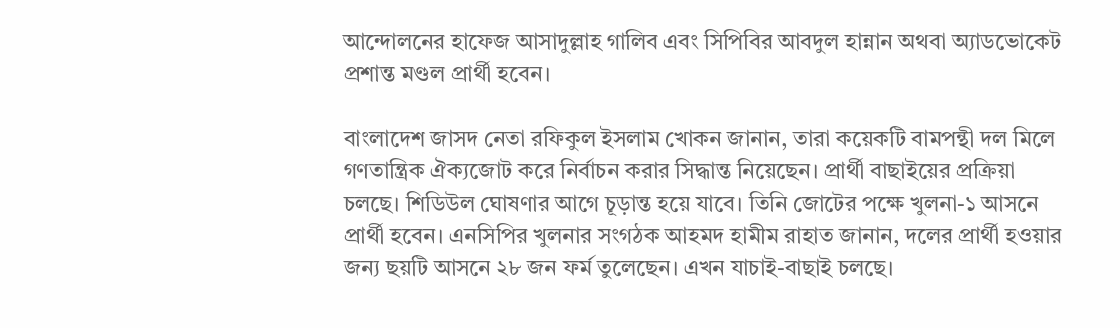আন্দোলনের হাফেজ আসাদুল্লাহ গালিব এবং সিপিবির আবদুল হান্নান অথবা অ্যাডভোকেট প্রশান্ত মণ্ডল প্রার্থী হবেন।

বাংলাদেশ জাসদ নেতা রফিকুল ইসলাম খোকন জানান, তারা কয়েকটি বামপন্থী দল মিলে গণতান্ত্রিক ঐক্যজোট করে নির্বাচন করার সিদ্ধান্ত নিয়েছেন। প্রার্থী বাছাইয়ের প্রক্রিয়া চলছে। শিডিউল ঘোষণার আগে চূড়ান্ত হয়ে যাবে। তিনি জোটের পক্ষে খুলনা-১ আসনে প্রার্থী হবেন। এনসিপির খুলনার সংগঠক আহমদ হামীম রাহাত জানান, দলের প্রার্থী হওয়ার জন্য ছয়টি আসনে ২৮ জন ফর্ম তুলেছেন। এখন যাচাই-বাছাই চলছে।